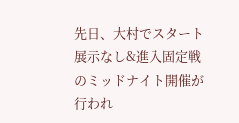先日、大村でスタート展示なし&進入固定戦のミッドナイト開催が行われ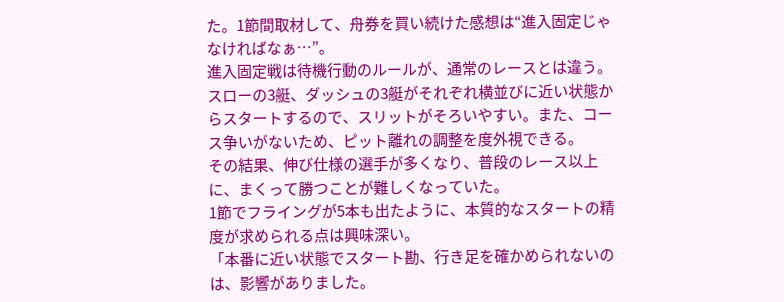た。1節間取材して、舟券を買い続けた感想は“進入固定じゃなければなぁ…”。
進入固定戦は待機行動のルールが、通常のレースとは違う。スローの3艇、ダッシュの3艇がそれぞれ横並びに近い状態からスタートするので、スリットがそろいやすい。また、コース争いがないため、ピット離れの調整を度外視できる。
その結果、伸び仕様の選手が多くなり、普段のレース以上に、まくって勝つことが難しくなっていた。
1節でフライングが5本も出たように、本質的なスタートの精度が求められる点は興味深い。
「本番に近い状態でスタート勘、行き足を確かめられないのは、影響がありました。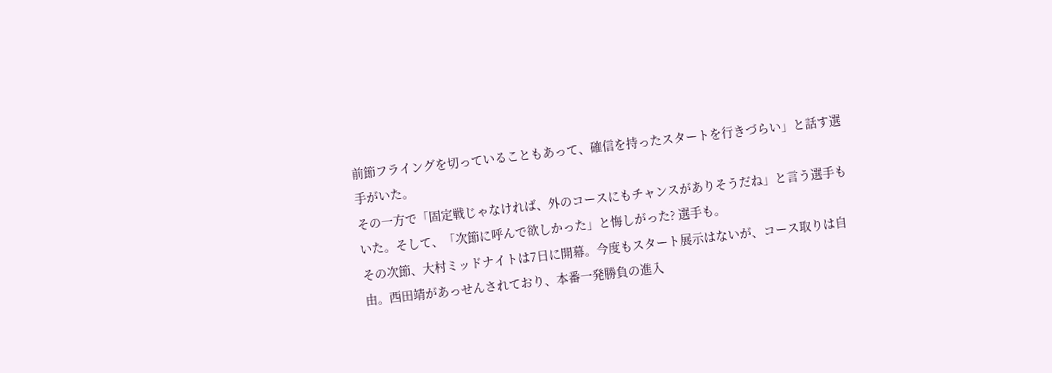前節フライングを切っていることもあって、確信を持ったスタートを行きづらい」と話す選手がいた。
その一方で「固定戦じゃなければ、外のコースにもチャンスがありそうだね」と言う選手もいた。そして、「次節に呼んで欲しかった」と悔しがった? 選手も。
その次節、大村ミッドナイトは7日に開幕。今度もスタート展示はないが、コース取りは自由。西田靖があっせんされており、本番一発勝負の進入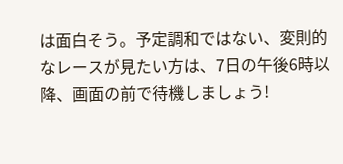は面白そう。予定調和ではない、変則的なレースが見たい方は、7日の午後6時以降、画面の前で待機しましょう!